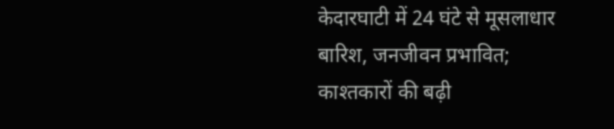केदारघाटी में 24 घंटे से मूसलाधार बारिश, जनजीवन प्रभावित; काश्तकारों की बढ़ी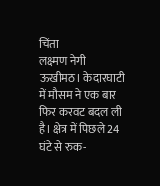चिंता
लक्ष्मण नेगी ऊखीमठ। केदारघाटी में मौसम ने एक बार फिर करवट बदल ली है। क्षेत्र में पिछले 24 घंटे से रुक-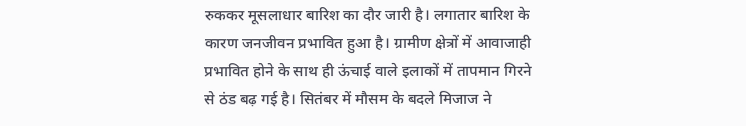रुककर मूसलाधार बारिश का दौर जारी है। लगातार बारिश के कारण जनजीवन प्रभावित हुआ है। ग्रामीण क्षेत्रों में आवाजाही प्रभावित होने के साथ ही ऊंचाई वाले इलाकों में तापमान गिरने से ठंड बढ़ गई है। सितंबर में मौसम के बदले मिजाज ने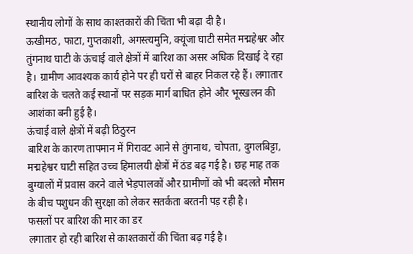स्थानीय लोगों के साथ काश्तकारों की चिंता भी बढ़ा दी है।
ऊखीमठ, फाटा, गुप्तकाशी, अगस्त्यमुनि, क्यूंजा घाटी समेत मद्महेश्वर और तुंगनाथ घाटी के ऊंचाई वाले क्षेत्रों में बारिश का असर अधिक दिखाई दे रहा है। ग्रामीण आवश्यक कार्य होने पर ही घरों से बाहर निकल रहे हैं। लगातार बारिश के चलते कई स्थानों पर सड़क मार्ग बाधित होने और भूस्खलन की आशंका बनी हुई है।
ऊंचाई वाले क्षेत्रों में बढ़ी ठिठुरन
बारिश के कारण तापमान में गिरावट आने से तुंगनाथ, चोपता, दुगलबिट्टा, मद्महेश्वर घाटी सहित उच्च हिमालयी क्षेत्रों में ठंड बढ़ गई है। छह माह तक बुग्यालों में प्रवास करने वाले भेड़पालकों और ग्रामीणों को भी बदलते मौसम के बीच पशुधन की सुरक्षा को लेकर सतर्कता बरतनी पड़ रही है।
फसलों पर बारिश की मार का डर
लगातार हो रही बारिश से काश्तकारों की चिंता बढ़ गई है।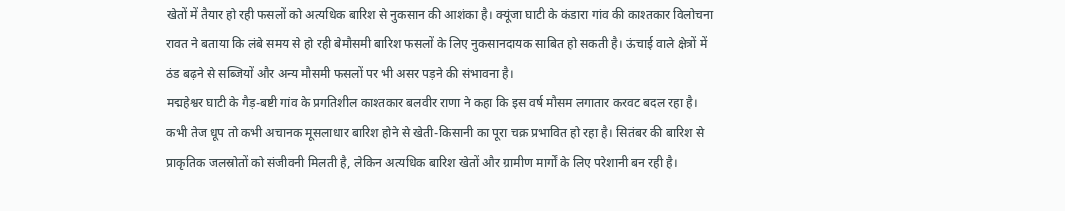खेतों में तैयार हो रही फसलों को अत्यधिक बारिश से नुकसान की आशंका है। क्यूंजा घाटी के कंडारा गांव की काश्तकार विलोचना रावत ने बताया कि लंबे समय से हो रही बेमौसमी बारिश फसलों के लिए नुकसानदायक साबित हो सकती है। ऊंचाई वाले क्षेत्रों में ठंड बढ़ने से सब्जियों और अन्य मौसमी फसलों पर भी असर पड़ने की संभावना है।
मद्महेश्वर घाटी के गैड़-बष्टी गांव के प्रगतिशील काश्तकार बलवीर राणा ने कहा कि इस वर्ष मौसम लगातार करवट बदल रहा है। कभी तेज धूप तो कभी अचानक मूसलाधार बारिश होने से खेती-किसानी का पूरा चक्र प्रभावित हो रहा है। सितंबर की बारिश से प्राकृतिक जलस्रोतों को संजीवनी मिलती है, लेकिन अत्यधिक बारिश खेतों और ग्रामीण मार्गों के लिए परेशानी बन रही है।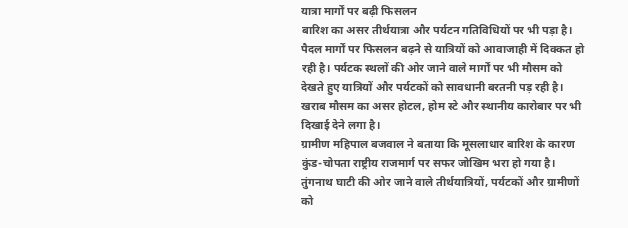यात्रा मार्गों पर बढ़ी फिसलन
बारिश का असर तीर्थयात्रा और पर्यटन गतिविधियों पर भी पड़ा है। पैदल मार्गों पर फिसलन बढ़ने से यात्रियों को आवाजाही में दिक्कत हो रही है। पर्यटक स्थलों की ओर जाने वाले मार्गों पर भी मौसम को देखते हुए यात्रियों और पर्यटकों को सावधानी बरतनी पड़ रही है। खराब मौसम का असर होटल, होम स्टे और स्थानीय कारोबार पर भी दिखाई देने लगा है।
ग्रामीण महिपाल बजवाल ने बताया कि मूसलाधार बारिश के कारण कुंड-चोपता राष्ट्रीय राजमार्ग पर सफर जोखिम भरा हो गया है। तुंगनाथ घाटी की ओर जाने वाले तीर्थयात्रियों, पर्यटकों और ग्रामीणों को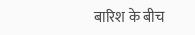बारिश के बीच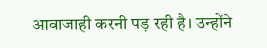आवाजाही करनी पड़ रही है। उन्होंने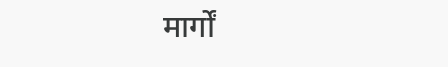मार्गों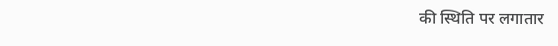की स्थिति पर लगातार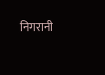निगरानी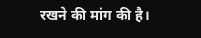रखने की मांग की है।